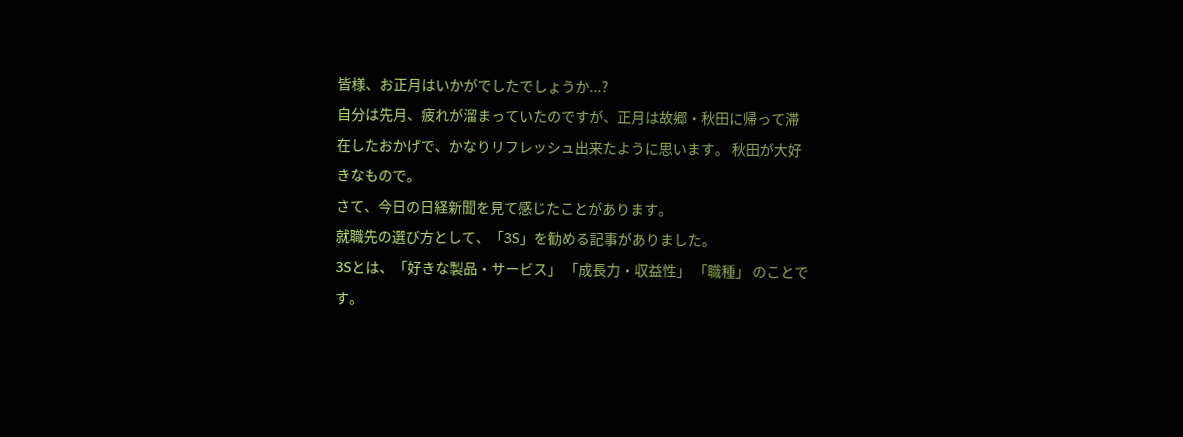皆様、お正月はいかがでしたでしょうか...?
自分は先月、疲れが溜まっていたのですが、正月は故郷・秋田に帰って滞在したおかげで、かなりリフレッシュ出来たように思います。 秋田が大好きなもので。
さて、今日の日経新聞を見て感じたことがあります。
就職先の選び方として、「3S」を勧める記事がありました。
3Sとは、「好きな製品・サービス」 「成長力・収益性」 「職種」 のことです。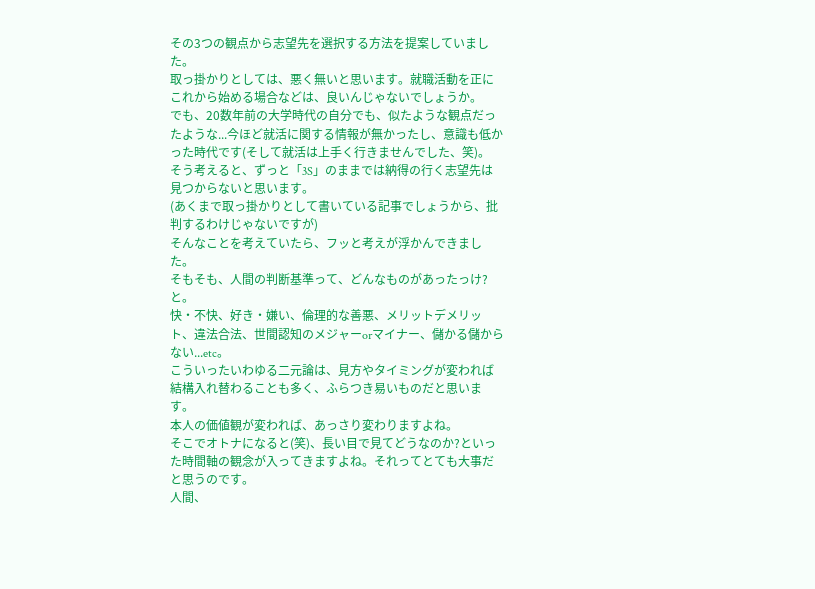その3つの観点から志望先を選択する方法を提案していました。
取っ掛かりとしては、悪く無いと思います。就職活動を正にこれから始める場合などは、良いんじゃないでしょうか。
でも、20数年前の大学時代の自分でも、似たような観点だったような...今ほど就活に関する情報が無かったし、意識も低かった時代です(そして就活は上手く行きませんでした、笑)。
そう考えると、ずっと「3S」のままでは納得の行く志望先は見つからないと思います。
(あくまで取っ掛かりとして書いている記事でしょうから、批判するわけじゃないですが)
そんなことを考えていたら、フッと考えが浮かんできました。
そもそも、人間の判断基準って、どんなものがあったっけ?と。
快・不快、好き・嫌い、倫理的な善悪、メリットデメリット、違法合法、世間認知のメジャーorマイナー、儲かる儲からない...etc。
こういったいわゆる二元論は、見方やタイミングが変われば結構入れ替わることも多く、ふらつき易いものだと思います。
本人の価値観が変われば、あっさり変わりますよね。
そこでオトナになると(笑)、長い目で見てどうなのか?といった時間軸の観念が入ってきますよね。それってとても大事だと思うのです。
人間、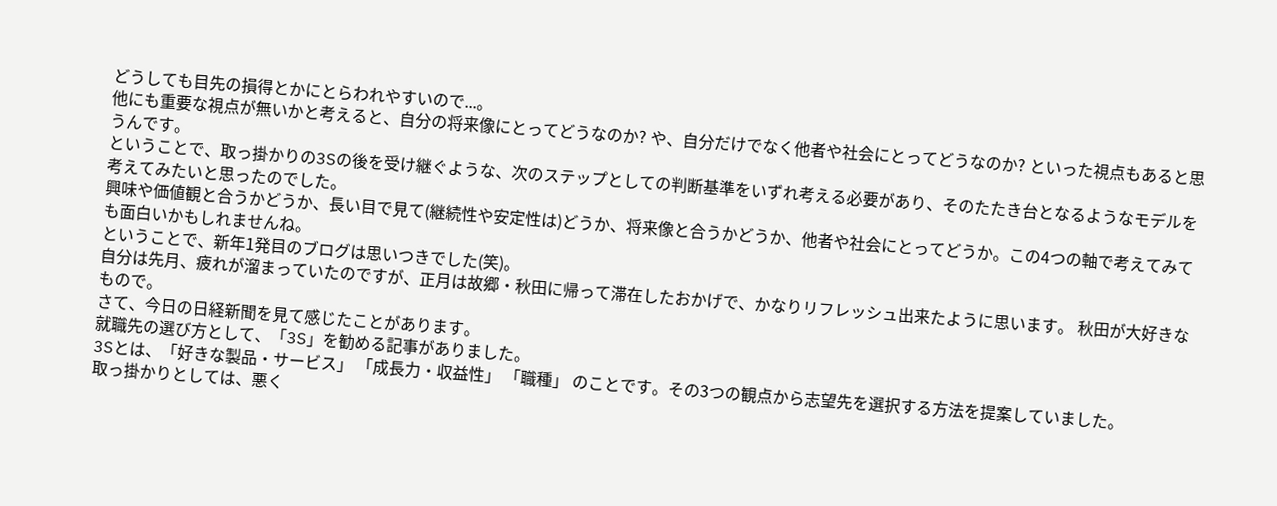どうしても目先の損得とかにとらわれやすいので...。
他にも重要な視点が無いかと考えると、自分の将来像にとってどうなのか? や、自分だけでなく他者や社会にとってどうなのか? といった視点もあると思うんです。
ということで、取っ掛かりの3Sの後を受け継ぐような、次のステップとしての判断基準をいずれ考える必要があり、そのたたき台となるようなモデルを考えてみたいと思ったのでした。
興味や価値観と合うかどうか、長い目で見て(継続性や安定性は)どうか、将来像と合うかどうか、他者や社会にとってどうか。この4つの軸で考えてみても面白いかもしれませんね。
ということで、新年1発目のブログは思いつきでした(笑)。
自分は先月、疲れが溜まっていたのですが、正月は故郷・秋田に帰って滞在したおかげで、かなりリフレッシュ出来たように思います。 秋田が大好きなもので。
さて、今日の日経新聞を見て感じたことがあります。
就職先の選び方として、「3S」を勧める記事がありました。
3Sとは、「好きな製品・サービス」 「成長力・収益性」 「職種」 のことです。その3つの観点から志望先を選択する方法を提案していました。
取っ掛かりとしては、悪く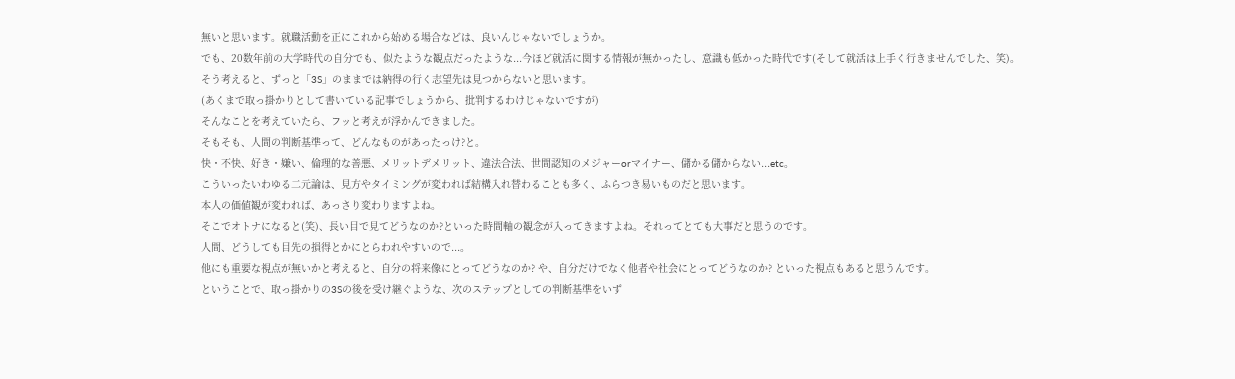無いと思います。就職活動を正にこれから始める場合などは、良いんじゃないでしょうか。
でも、20数年前の大学時代の自分でも、似たような観点だったような...今ほど就活に関する情報が無かったし、意識も低かった時代です(そして就活は上手く行きませんでした、笑)。
そう考えると、ずっと「3S」のままでは納得の行く志望先は見つからないと思います。
(あくまで取っ掛かりとして書いている記事でしょうから、批判するわけじゃないですが)
そんなことを考えていたら、フッと考えが浮かんできました。
そもそも、人間の判断基準って、どんなものがあったっけ?と。
快・不快、好き・嫌い、倫理的な善悪、メリットデメリット、違法合法、世間認知のメジャーorマイナー、儲かる儲からない...etc。
こういったいわゆる二元論は、見方やタイミングが変われば結構入れ替わることも多く、ふらつき易いものだと思います。
本人の価値観が変われば、あっさり変わりますよね。
そこでオトナになると(笑)、長い目で見てどうなのか?といった時間軸の観念が入ってきますよね。それってとても大事だと思うのです。
人間、どうしても目先の損得とかにとらわれやすいので...。
他にも重要な視点が無いかと考えると、自分の将来像にとってどうなのか? や、自分だけでなく他者や社会にとってどうなのか? といった視点もあると思うんです。
ということで、取っ掛かりの3Sの後を受け継ぐような、次のステップとしての判断基準をいず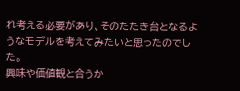れ考える必要があり、そのたたき台となるようなモデルを考えてみたいと思ったのでした。
興味や価値観と合うか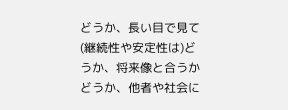どうか、長い目で見て(継続性や安定性は)どうか、将来像と合うかどうか、他者や社会に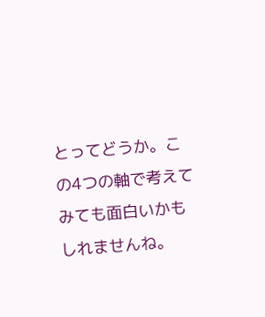とってどうか。この4つの軸で考えてみても面白いかもしれませんね。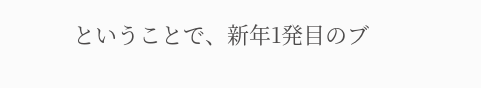ということで、新年1発目のブ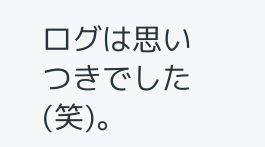ログは思いつきでした(笑)。